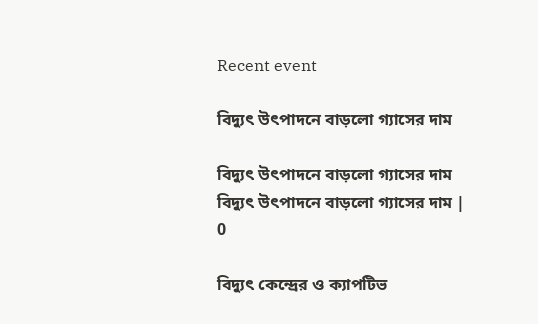Recent event

বিদ্যুৎ উৎপাদনে বাড়লো গ্যাসের দাম

বিদ্যুৎ উৎপাদনে বাড়লো গ্যাসের দাম
বিদ্যুৎ উৎপাদনে বাড়লো গ্যাসের দাম |
0

বিদ্যুৎ কেন্দ্রের ও ক্যাপটিভ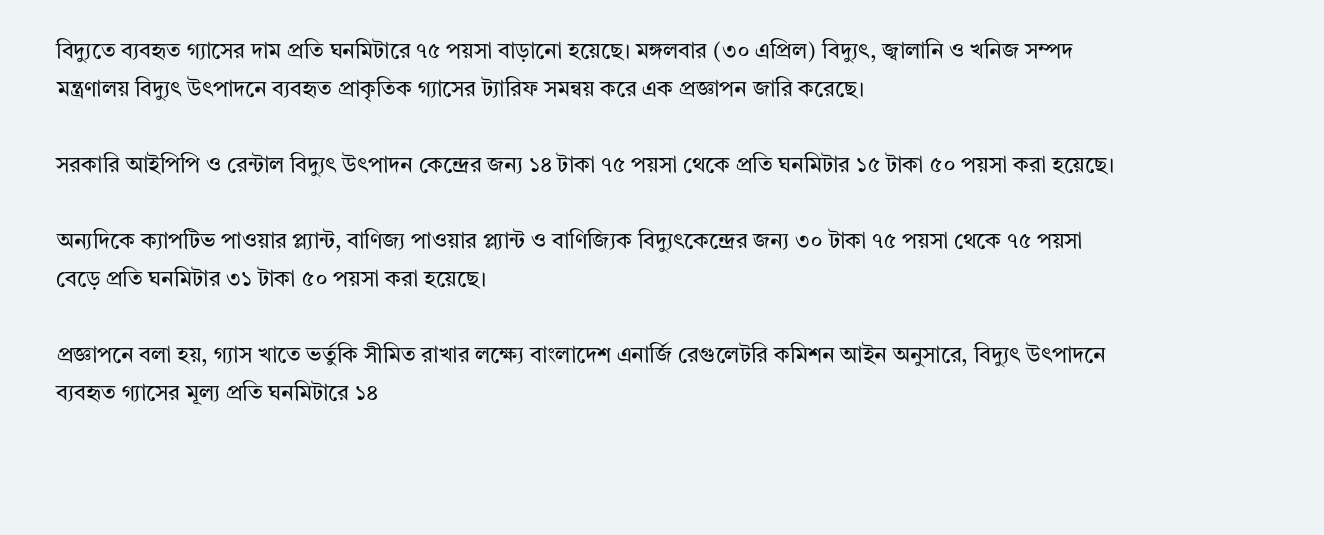বিদ্যুতে ব্যবহৃত গ্যাসের দাম প্রতি ঘনমিটারে ৭৫ পয়সা বাড়ানো হয়েছে। মঙ্গলবার (৩০ এপ্রিল) বিদ্যুৎ, জ্বালানি ও খনিজ সম্পদ মন্ত্রণালয় বিদ্যুৎ উৎপাদনে ব্যবহৃত প্রাকৃতিক গ্যাসের ট্যারিফ সমন্বয় করে এক প্রজ্ঞাপন জারি করেছে।

সরকারি আইপিপি ও রেন্টাল বিদ্যুৎ উৎপাদন কেন্দ্রের জন্য ১৪ টাকা ৭৫ পয়সা থেকে প্রতি ঘনমিটার ১৫ টাকা ৫০ পয়সা করা হয়েছে।

অন্যদিকে ক্যাপটিভ পাওয়ার প্ল্যান্ট, বাণিজ্য পাওয়ার প্ল্যান্ট ও বাণিজ্যিক বিদ্যুৎকেন্দ্রের জন্য ৩০ টাকা ৭৫ পয়সা থেকে ৭৫ পয়সা বেড়ে প্রতি ঘনমিটার ৩১ টাকা ৫০ পয়সা করা হয়েছে।

প্রজ্ঞাপনে বলা হয়, গ্যাস খাতে ভর্তুকি সীমিত রাখার লক্ষ্যে বাংলাদেশ এনার্জি রেগুলেটরি কমিশন আইন অনুসারে, বিদ্যুৎ উৎপাদনে ব্যবহৃত গ্যাসের মূল্য প্রতি ঘনমিটারে ১৪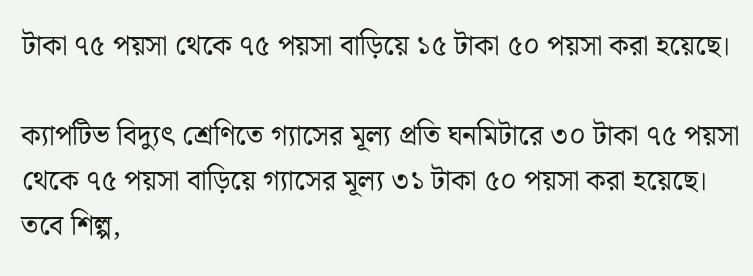টাকা ৭৫ পয়সা থেকে ৭৫ পয়সা বাড়িয়ে ১৫ টাকা ৫০ পয়সা করা হয়েছে।

ক্যাপটিভ বিদ্যুৎ শ্রেণিতে গ্যাসের মূল্য প্রতি ঘনমিটারে ৩০ টাকা ৭৫ পয়সা থেকে ৭৫ পয়সা বাড়িয়ে গ্যাসের মূল্য ৩১ টাকা ৫০ পয়সা করা হয়েছে। তবে শিল্প,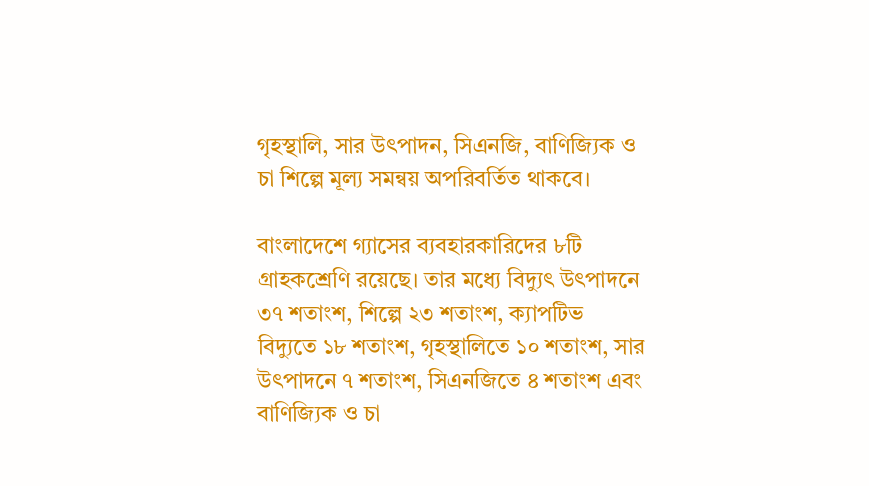গৃহস্থালি, সার উৎপাদন, সিএনজি, বাণিজ্যিক ও চা শিল্পে মূল্য সমন্বয় অপরিবর্তিত থাকবে।

বাংলাদেশে গ্যাসের ব্যবহারকারিদের ৮টি গ্রাহকশ্রেণি রয়েছে। তার মধ্যে বিদ্যুৎ উৎপাদনে ৩৭ শতাংশ, শিল্পে ২৩ শতাংশ, ক্যাপটিভ বিদ্যুতে ১৮ শতাংশ, গৃহস্থালিতে ১০ শতাংশ, সার উৎপাদনে ৭ শতাংশ, সিএনজিতে ৪ শতাংশ এবং বাণিজ্যিক ও চা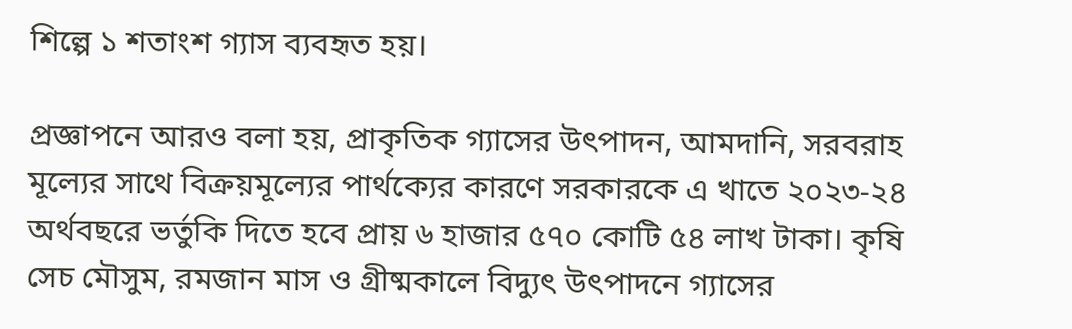শিল্পে ১ শতাংশ গ্যাস ব্যবহৃত হয়।

প্রজ্ঞাপনে আরও বলা হয়, প্রাকৃতিক গ্যাসের উৎপাদন, আমদানি, সরবরাহ মূল্যের সাথে বিক্রয়মূল্যের পার্থক্যের কারণে সরকারকে এ খাতে ২০২৩-২৪ অর্থবছরে ভর্তুকি দিতে হবে প্রায় ৬ হাজার ৫৭০ কোটি ৫৪ লাখ টাকা। কৃষি সেচ মৌসুম, রমজান মাস ও গ্রীষ্মকালে বিদ্যুৎ উৎপাদনে গ্যাসের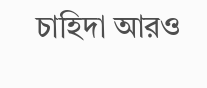চাহিদা আরও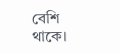বেশি থাকে।